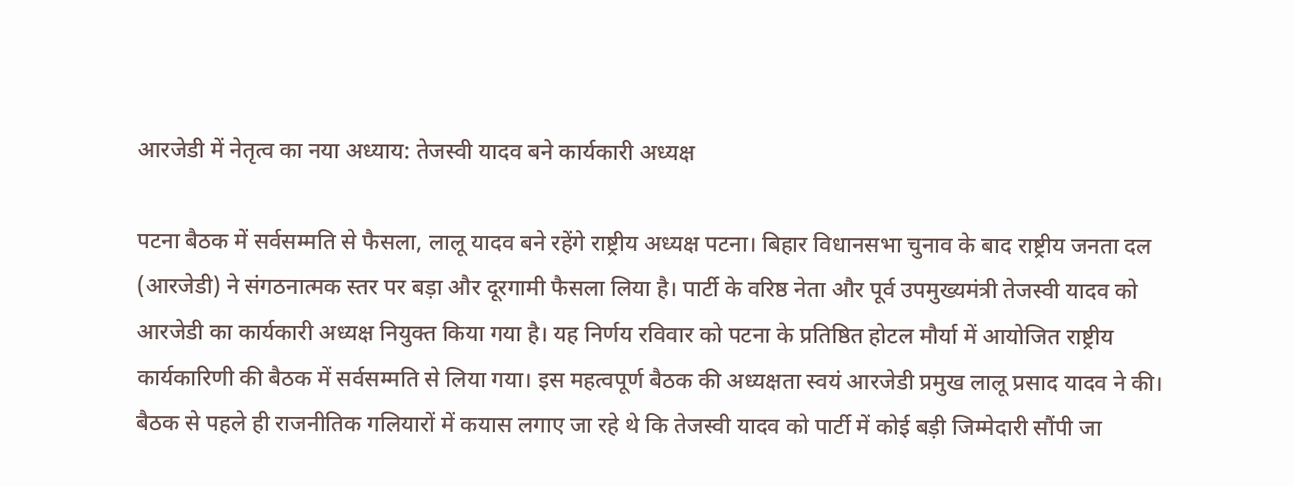आरजेडी में नेतृत्व का नया अध्याय: तेजस्वी यादव बने कार्यकारी अध्यक्ष

पटना बैठक में सर्वसम्मति से फैसला, लालू यादव बने रहेंगे राष्ट्रीय अध्यक्ष पटना। बिहार विधानसभा चुनाव के बाद राष्ट्रीय जनता दल (आरजेडी) ने संगठनात्मक स्तर पर बड़ा और दूरगामी फैसला लिया है। पार्टी के वरिष्ठ नेता और पूर्व उपमुख्यमंत्री तेजस्वी यादव को आरजेडी का कार्यकारी अध्यक्ष नियुक्त किया गया है। यह निर्णय रविवार को पटना के प्रतिष्ठित होटल मौर्या में आयोजित राष्ट्रीय कार्यकारिणी की बैठक में सर्वसम्मति से लिया गया। इस महत्वपूर्ण बैठक की अध्यक्षता स्वयं आरजेडी प्रमुख लालू प्रसाद यादव ने की। बैठक से पहले ही राजनीतिक गलियारों में कयास लगाए जा रहे थे कि तेजस्वी यादव को पार्टी में कोई बड़ी जिम्मेदारी सौंपी जा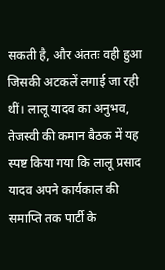सकती है, और अंततः वही हुआ जिसकी अटकलें लगाई जा रही थीं। लालू यादव का अनुभव, तेजस्वी की कमान बैठक में यह स्पष्ट किया गया कि लालू प्रसाद यादव अपने कार्यकाल की समाप्ति तक पार्टी के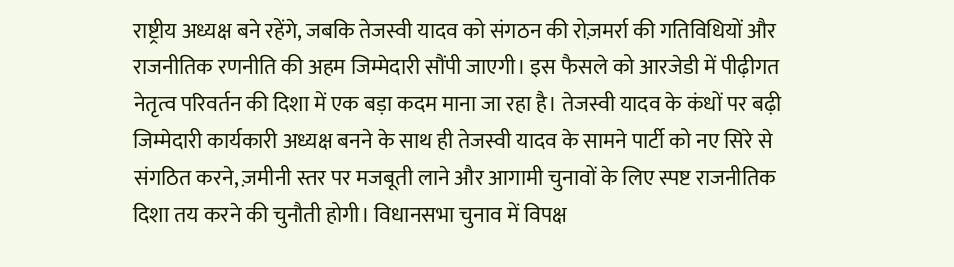राष्ट्रीय अध्यक्ष बने रहेंगे, जबकि तेजस्वी यादव को संगठन की रोज़मर्रा की गतिविधियों और राजनीतिक रणनीति की अहम जिम्मेदारी सौंपी जाएगी। इस फैसले को आरजेडी में पीढ़ीगत नेतृत्व परिवर्तन की दिशा में एक बड़ा कदम माना जा रहा है। तेजस्वी यादव के कंधों पर बढ़ी जिम्मेदारी कार्यकारी अध्यक्ष बनने के साथ ही तेजस्वी यादव के सामने पार्टी को नए सिरे से संगठित करने, ज़मीनी स्तर पर मजबूती लाने और आगामी चुनावों के लिए स्पष्ट राजनीतिक दिशा तय करने की चुनौती होगी। विधानसभा चुनाव में विपक्ष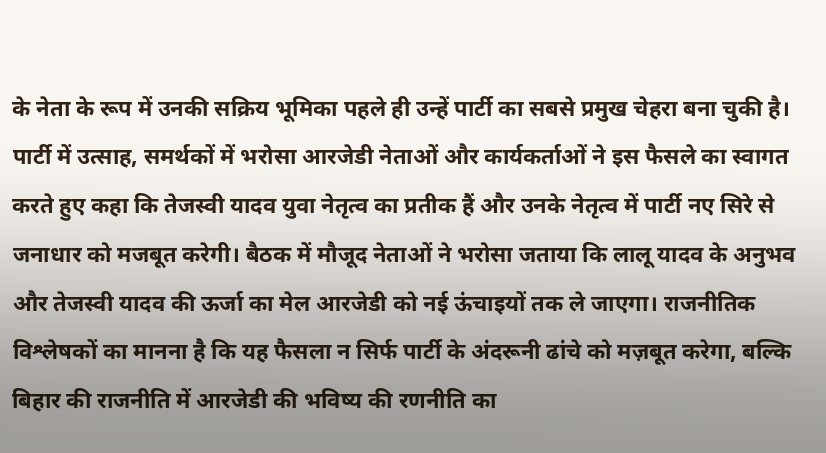के नेता के रूप में उनकी सक्रिय भूमिका पहले ही उन्हें पार्टी का सबसे प्रमुख चेहरा बना चुकी है। पार्टी में उत्साह, समर्थकों में भरोसा आरजेडी नेताओं और कार्यकर्ताओं ने इस फैसले का स्वागत करते हुए कहा कि तेजस्वी यादव युवा नेतृत्व का प्रतीक हैं और उनके नेतृत्व में पार्टी नए सिरे से जनाधार को मजबूत करेगी। बैठक में मौजूद नेताओं ने भरोसा जताया कि लालू यादव के अनुभव और तेजस्वी यादव की ऊर्जा का मेल आरजेडी को नई ऊंचाइयों तक ले जाएगा। राजनीतिक विश्लेषकों का मानना है कि यह फैसला न सिर्फ पार्टी के अंदरूनी ढांचे को मज़बूत करेगा, बल्कि बिहार की राजनीति में आरजेडी की भविष्य की रणनीति का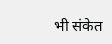भी संकेत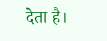देता है।